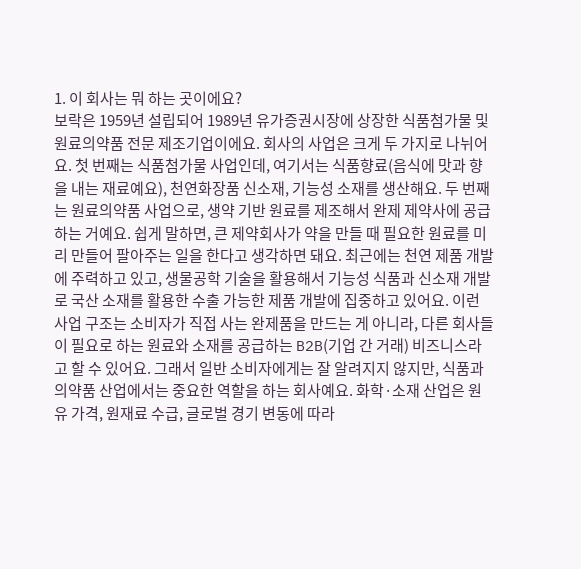1. 이 회사는 뭐 하는 곳이에요?
보락은 1959년 설립되어 1989년 유가증권시장에 상장한 식품첨가물 및 원료의약품 전문 제조기업이에요. 회사의 사업은 크게 두 가지로 나뉘어요. 첫 번째는 식품첨가물 사업인데, 여기서는 식품향료(음식에 맛과 향을 내는 재료예요), 천연화장품 신소재, 기능성 소재를 생산해요. 두 번째는 원료의약품 사업으로, 생약 기반 원료를 제조해서 완제 제약사에 공급하는 거예요. 쉽게 말하면, 큰 제약회사가 약을 만들 때 필요한 원료를 미리 만들어 팔아주는 일을 한다고 생각하면 돼요. 최근에는 천연 제품 개발에 주력하고 있고, 생물공학 기술을 활용해서 기능성 식품과 신소재 개발로 국산 소재를 활용한 수출 가능한 제품 개발에 집중하고 있어요. 이런 사업 구조는 소비자가 직접 사는 완제품을 만드는 게 아니라, 다른 회사들이 필요로 하는 원료와 소재를 공급하는 B2B(기업 간 거래) 비즈니스라고 할 수 있어요. 그래서 일반 소비자에게는 잘 알려지지 않지만, 식품과 의약품 산업에서는 중요한 역할을 하는 회사예요. 화학·소재 산업은 원유 가격, 원재료 수급, 글로벌 경기 변동에 따라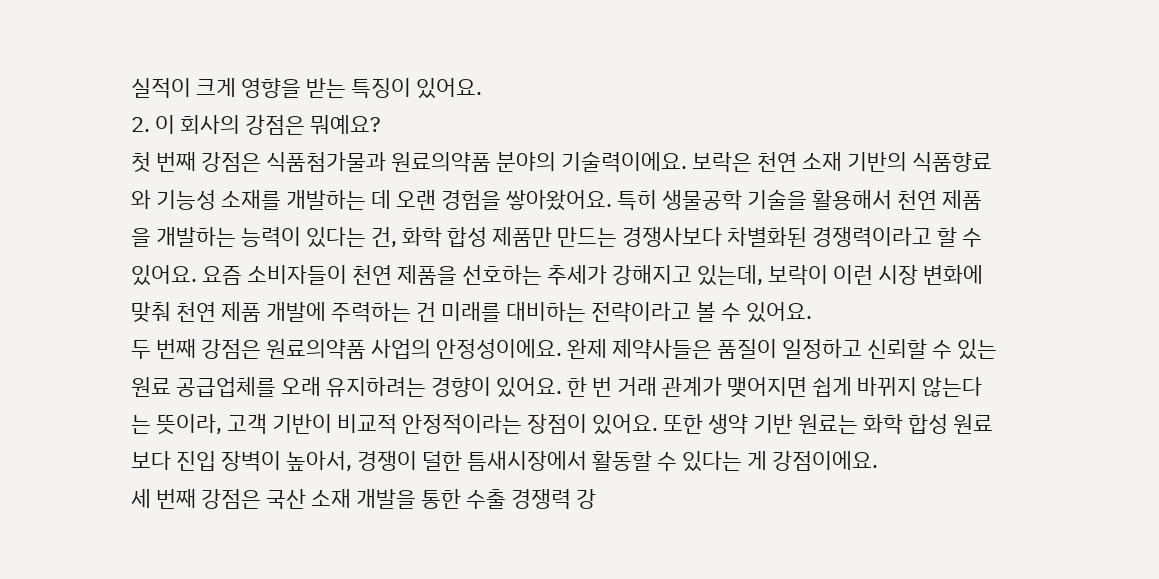실적이 크게 영향을 받는 특징이 있어요.
2. 이 회사의 강점은 뭐예요?
첫 번째 강점은 식품첨가물과 원료의약품 분야의 기술력이에요. 보락은 천연 소재 기반의 식품향료와 기능성 소재를 개발하는 데 오랜 경험을 쌓아왔어요. 특히 생물공학 기술을 활용해서 천연 제품을 개발하는 능력이 있다는 건, 화학 합성 제품만 만드는 경쟁사보다 차별화된 경쟁력이라고 할 수 있어요. 요즘 소비자들이 천연 제품을 선호하는 추세가 강해지고 있는데, 보락이 이런 시장 변화에 맞춰 천연 제품 개발에 주력하는 건 미래를 대비하는 전략이라고 볼 수 있어요.
두 번째 강점은 원료의약품 사업의 안정성이에요. 완제 제약사들은 품질이 일정하고 신뢰할 수 있는 원료 공급업체를 오래 유지하려는 경향이 있어요. 한 번 거래 관계가 맺어지면 쉽게 바뀌지 않는다는 뜻이라, 고객 기반이 비교적 안정적이라는 장점이 있어요. 또한 생약 기반 원료는 화학 합성 원료보다 진입 장벽이 높아서, 경쟁이 덜한 틈새시장에서 활동할 수 있다는 게 강점이에요.
세 번째 강점은 국산 소재 개발을 통한 수출 경쟁력 강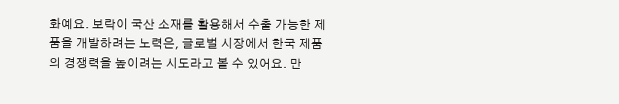화예요. 보락이 국산 소재를 활용해서 수출 가능한 제품을 개발하려는 노력은, 글로벌 시장에서 한국 제품의 경쟁력을 높이려는 시도라고 볼 수 있어요. 만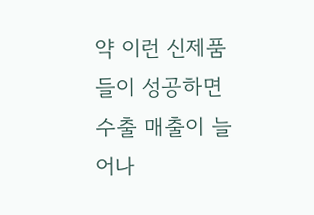약 이런 신제품들이 성공하면 수출 매출이 늘어나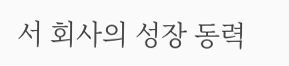서 회사의 성장 동력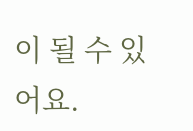이 될 수 있어요.